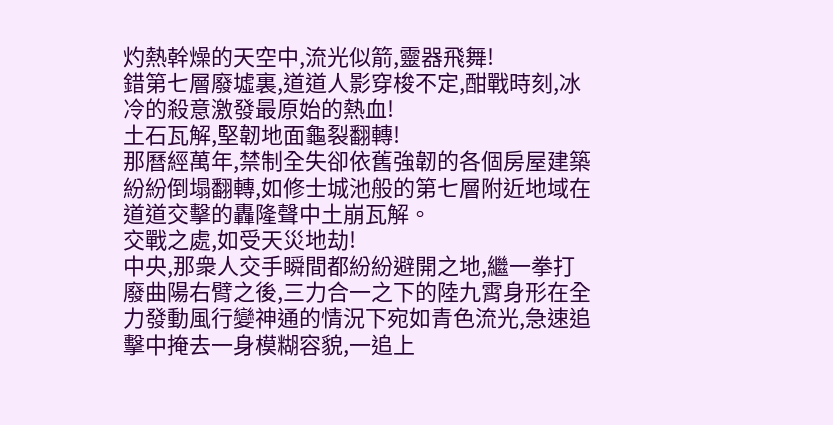灼熱幹燥的天空中,流光似箭,靈器飛舞!
錯第七層廢墟裏,道道人影穿梭不定,酣戰時刻,冰冷的殺意激發最原始的熱血!
土石瓦解,堅韌地面龜裂翻轉!
那曆經萬年,禁制全失卻依舊強韌的各個房屋建築紛紛倒塌翻轉,如修士城池般的第七層附近地域在道道交擊的轟隆聲中土崩瓦解。
交戰之處,如受天災地劫!
中央,那衆人交手瞬間都紛紛避開之地,繼一拳打廢曲陽右臂之後,三力合一之下的陸九霄身形在全力發動風行變神通的情況下宛如青色流光,急速追擊中掩去一身模糊容貌,一追上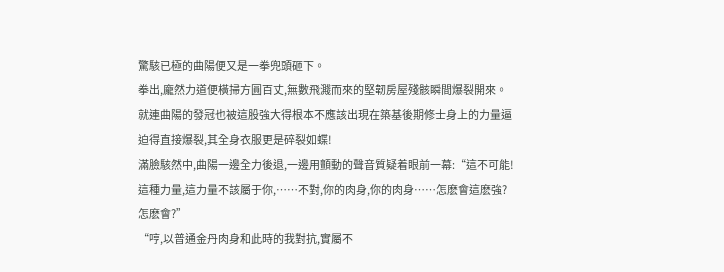驚駭已極的曲陽便又是一拳兜頭砸下。
拳出,龐然力道便橫掃方圓百丈,無數飛濺而來的堅韌房屋殘骸瞬間爆裂開來。
就連曲陽的發冠也被這股強大得根本不應該出現在築基後期修士身上的力量逼迫得直接爆裂,其全身衣服更是碎裂如蝶!
滿臉駭然中,曲陽一邊全力後退,一邊用顫動的聲音質疑着眼前一幕:“這不可能!這種力量,這力量不該屬于你,……不對,你的肉身,你的肉身……怎麽會這麽強?怎麽會?”
“哼,以普通金丹肉身和此時的我對抗,實屬不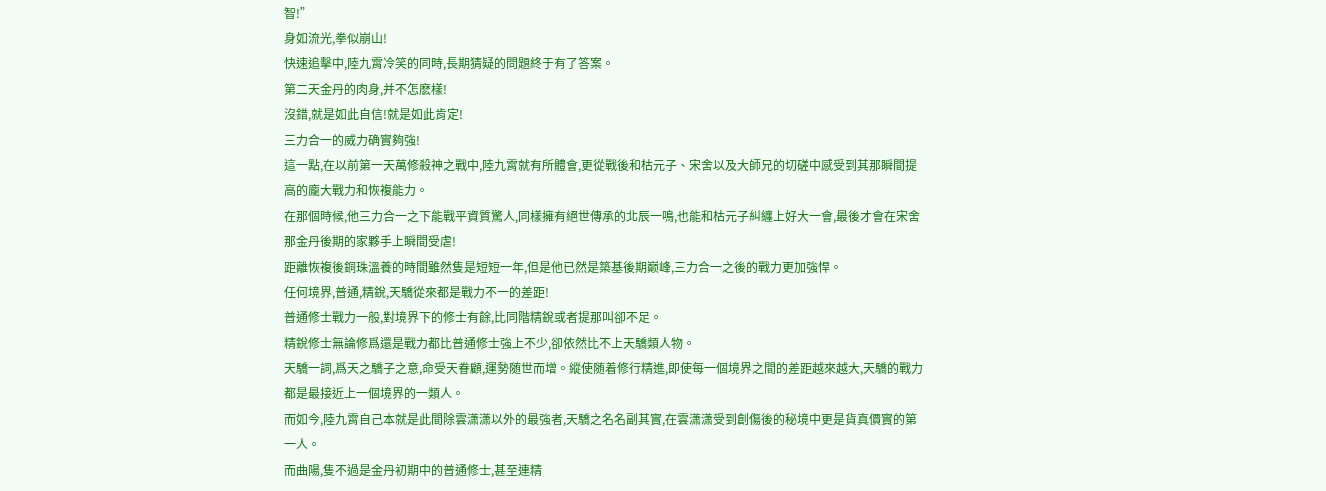智!”
身如流光,拳似崩山!
快速追擊中,陸九霄冷笑的同時,長期猜疑的問題終于有了答案。
第二天金丹的肉身,并不怎麽樣!
沒錯,就是如此自信!就是如此肯定!
三力合一的威力确實夠強!
這一點,在以前第一天萬修殺神之戰中,陸九霄就有所體會,更從戰後和枯元子、宋舍以及大師兄的切磋中感受到其那瞬間提高的龐大戰力和恢複能力。
在那個時候,他三力合一之下能戰平資質驚人,同樣擁有絕世傳承的北辰一鳴,也能和枯元子糾纏上好大一會,最後才會在宋舍那金丹後期的家夥手上瞬間受虐!
距離恢複後銅珠溫養的時間雖然隻是短短一年,但是他已然是築基後期巅峰,三力合一之後的戰力更加強悍。
任何境界,普通,精銳,天驕從來都是戰力不一的差距!
普通修士戰力一般,對境界下的修士有餘,比同階精銳或者提那叫卻不足。
精銳修士無論修爲還是戰力都比普通修士強上不少,卻依然比不上天驕類人物。
天驕一詞,爲天之驕子之意,命受天眷顧,運勢随世而增。縱使随着修行精進,即使每一個境界之間的差距越來越大,天驕的戰力都是最接近上一個境界的一類人。
而如今,陸九霄自己本就是此間除雲潇潇以外的最強者,天驕之名名副其實,在雲潇潇受到創傷後的秘境中更是貨真價實的第一人。
而曲陽,隻不過是金丹初期中的普通修士,甚至連精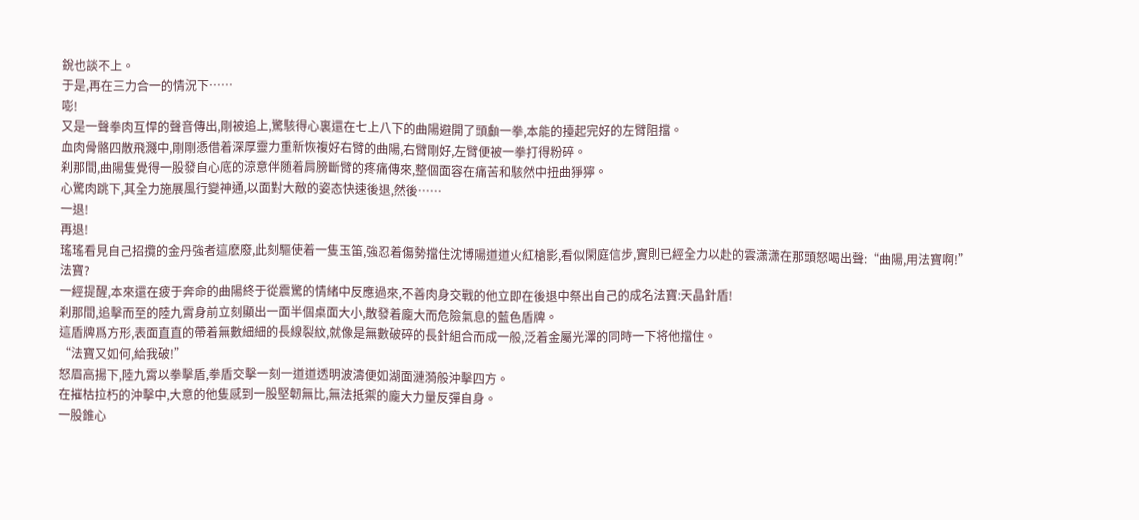銳也談不上。
于是,再在三力合一的情況下……
嘭!
又是一聲拳肉互悍的聲音傳出,剛被追上,驚駭得心裏還在七上八下的曲陽避開了頭顱一拳,本能的擡起完好的左臂阻擋。
血肉骨骼四散飛濺中,剛剛憑借着深厚靈力重新恢複好右臂的曲陽,右臂剛好,左臂便被一拳打得粉碎。
刹那間,曲陽隻覺得一股發自心底的涼意伴随着肩膀斷臂的疼痛傳來,整個面容在痛苦和駭然中扭曲猙獰。
心驚肉跳下,其全力施展風行變神通,以面對大敵的姿态快速後退,然後……
一退!
再退!
瑤瑤看見自己招攬的金丹強者這麽廢,此刻驅使着一隻玉笛,強忍着傷勢擋住沈博陽道道火紅槍影,看似閑庭信步,實則已經全力以赴的雲潇潇在那頭怒喝出聲:“曲陽,用法寶啊!”
法寶?
一經提醒,本來還在疲于奔命的曲陽終于從震驚的情緒中反應過來,不善肉身交戰的他立即在後退中祭出自己的成名法寶:天晶針盾!
刹那間,追擊而至的陸九霄身前立刻顯出一面半個桌面大小,散發着龐大而危險氣息的藍色盾牌。
這盾牌爲方形,表面直直的帶着無數細細的長線裂紋,就像是無數破碎的長針組合而成一般,泛着金屬光澤的同時一下将他擋住。
“法寶又如何,給我破!”
怒眉高揚下,陸九霄以拳擊盾,拳盾交擊一刻一道道透明波濤便如湖面漣漪般沖擊四方。
在摧枯拉朽的沖擊中,大意的他隻感到一股堅韌無比,無法抵禦的龐大力量反彈自身。
一股錐心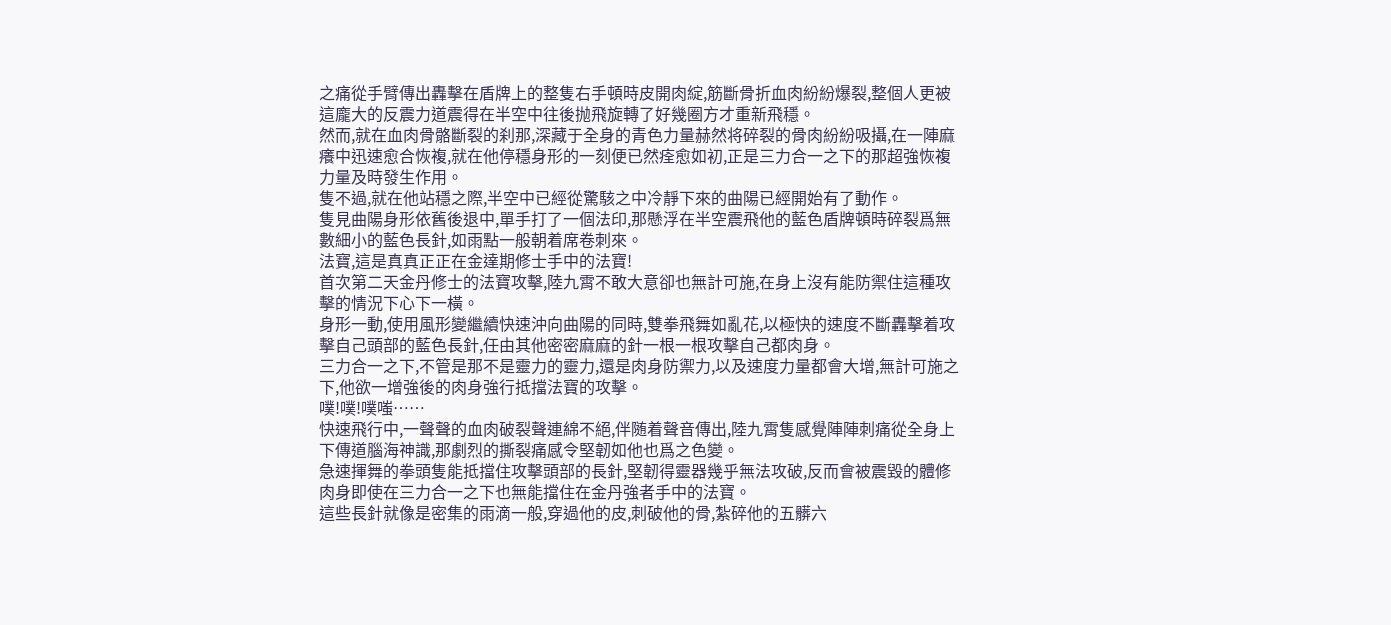之痛從手臂傳出轟擊在盾牌上的整隻右手頓時皮開肉綻,筋斷骨折血肉紛紛爆裂,整個人更被這龐大的反震力道震得在半空中往後抛飛旋轉了好幾圈方才重新飛穩。
然而,就在血肉骨骼斷裂的刹那,深藏于全身的青色力量赫然将碎裂的骨肉紛紛吸攝,在一陣麻癢中迅速愈合恢複,就在他停穩身形的一刻便已然痊愈如初,正是三力合一之下的那超強恢複力量及時發生作用。
隻不過,就在他站穩之際,半空中已經從驚駭之中冷靜下來的曲陽已經開始有了動作。
隻見曲陽身形依舊後退中,單手打了一個法印,那懸浮在半空震飛他的藍色盾牌頓時碎裂爲無數細小的藍色長針,如雨點一般朝着席卷刺來。
法寶,這是真真正正在金達期修士手中的法寶!
首次第二天金丹修士的法寶攻擊,陸九霄不敢大意卻也無計可施,在身上沒有能防禦住這種攻擊的情況下心下一橫。
身形一動,使用風形變繼續快速沖向曲陽的同時,雙拳飛舞如亂花,以極快的速度不斷轟擊着攻擊自己頭部的藍色長針,任由其他密密麻麻的針一根一根攻擊自己都肉身。
三力合一之下,不管是那不是靈力的靈力,還是肉身防禦力,以及速度力量都會大增,無計可施之下,他欲一增強後的肉身強行抵擋法寶的攻擊。
噗!噗!噗嗤……
快速飛行中,一聲聲的血肉破裂聲連綿不絕,伴随着聲音傳出,陸九霄隻感覺陣陣刺痛從全身上下傳道腦海神識,那劇烈的撕裂痛感令堅韌如他也爲之色變。
急速揮舞的拳頭隻能抵擋住攻擊頭部的長針,堅韌得靈器幾乎無法攻破,反而會被震毀的體修肉身即使在三力合一之下也無能擋住在金丹強者手中的法寶。
這些長針就像是密集的雨滴一般,穿過他的皮,刺破他的骨,紮碎他的五髒六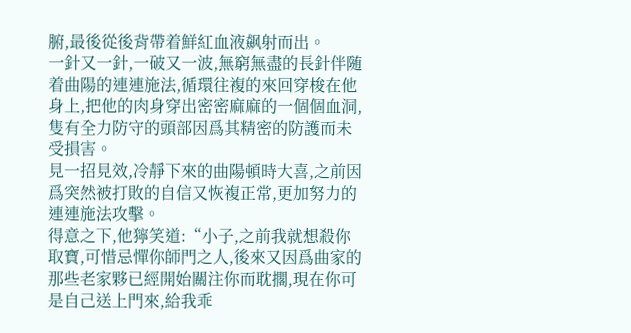腑,最後從後背帶着鮮紅血液飙射而出。
一針又一針,一破又一波,無窮無盡的長針伴随着曲陽的連連施法,循環往複的來回穿梭在他身上,把他的肉身穿出密密麻麻的一個個血洞,隻有全力防守的頭部因爲其精密的防護而未受損害。
見一招見效,冷靜下來的曲陽頓時大喜,之前因爲突然被打敗的自信又恢複正常,更加努力的連連施法攻擊。
得意之下,他獰笑道:“小子,之前我就想殺你取寶,可惜忌憚你師門之人,後來又因爲曲家的那些老家夥已經開始關注你而耽擱,現在你可是自己送上門來,給我乖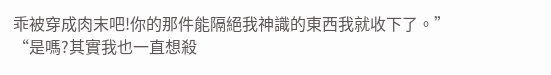乖被穿成肉末吧!你的那件能隔絕我神識的東西我就收下了。”
“是嗎?其實我也一直想殺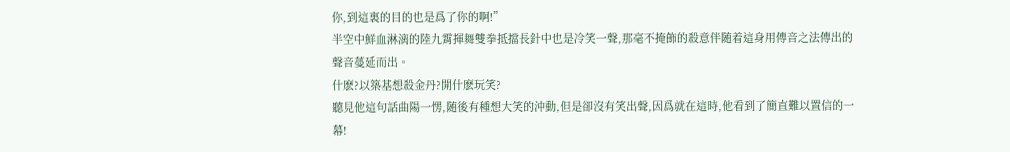你,到這裏的目的也是爲了你的啊!”
半空中鮮血淋漓的陸九霄揮舞雙拳抵擋長針中也是冷笑一聲,那毫不掩飾的殺意伴随着這身用傳音之法傳出的聲音蔓延而出。
什麽?以築基想殺金丹?開什麽玩笑?
聽見他這句話曲陽一愣,随後有種想大笑的沖動,但是卻沒有笑出聲,因爲就在這時,他看到了簡直難以置信的一幕!